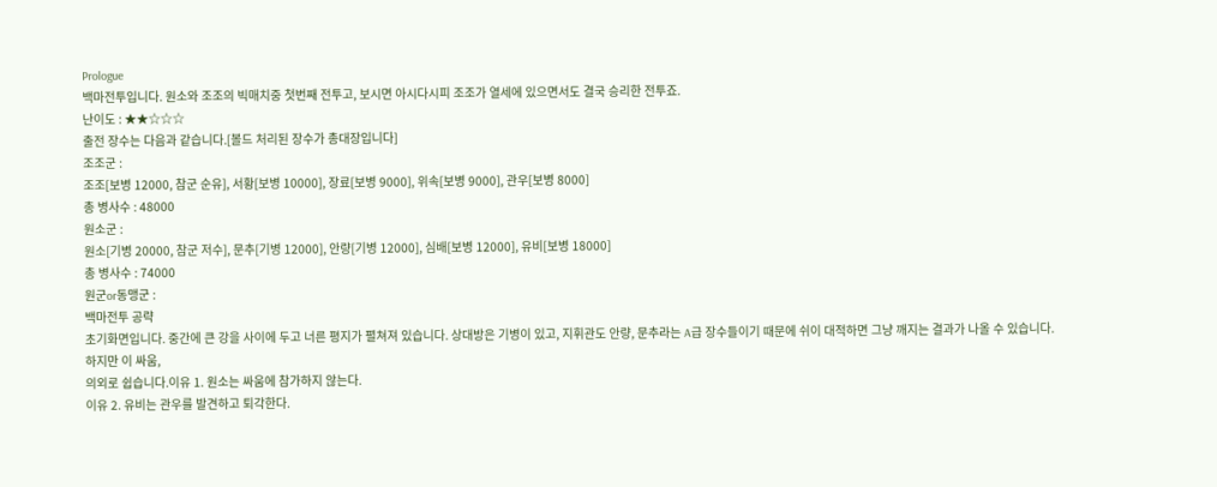Prologue
백마전투입니다. 원소와 조조의 빅매치중 첫번째 전투고, 보시면 아시다시피 조조가 열세에 있으면서도 결국 승리한 전투죠.
난이도 : ★★☆☆☆
출전 장수는 다음과 같습니다.[볼드 처리된 장수가 총대장입니다]
조조군 :
조조[보병 12000, 참군 순유], 서황[보병 10000], 장료[보병 9000], 위속[보병 9000], 관우[보병 8000]
총 병사수 : 48000
원소군 :
원소[기병 20000, 참군 저수], 문추[기병 12000], 안량[기병 12000], 심배[보병 12000], 유비[보병 18000]
총 병사수 : 74000
원군or동맹군 :
백마전투 공략
초기화면입니다. 중간에 큰 강을 사이에 두고 너른 평지가 펼쳐져 있습니다. 상대방은 기병이 있고, 지휘관도 안량, 문추라는 A급 장수들이기 때문에 쉬이 대적하면 그냥 깨지는 결과가 나올 수 있습니다.
하지만 이 싸움,
의외로 쉽습니다.이유 1. 원소는 싸움에 참가하지 않는다.
이유 2. 유비는 관우를 발견하고 퇴각한다.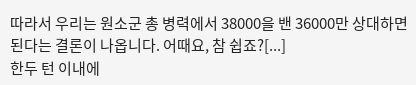따라서 우리는 원소군 총 병력에서 38000을 밴 36000만 상대하면 된다는 결론이 나옵니다. 어때요, 참 쉽죠?[...]
한두 턴 이내에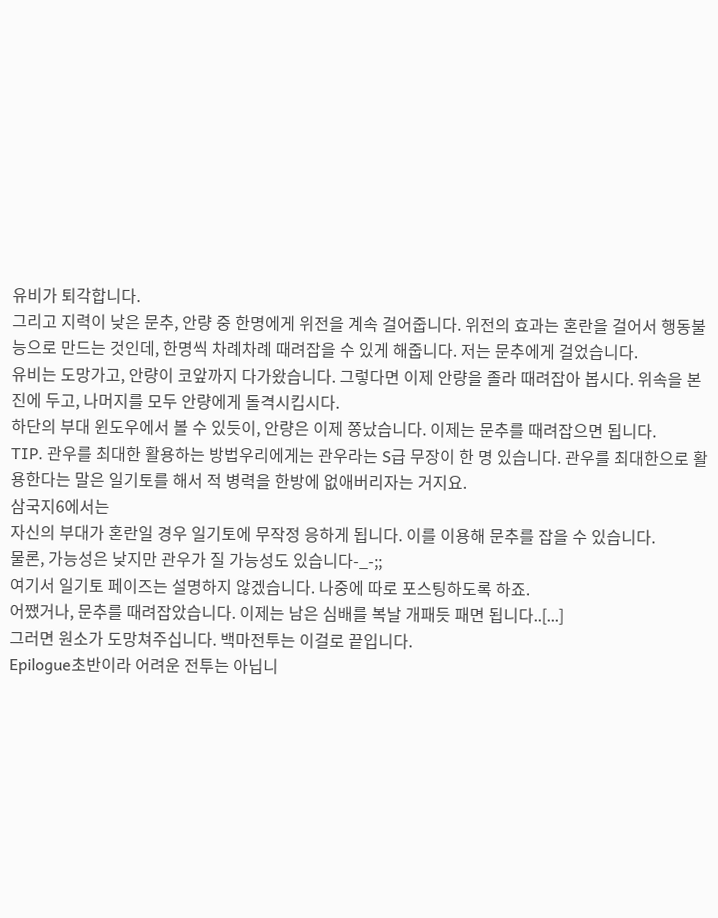유비가 퇴각합니다.
그리고 지력이 낮은 문추, 안량 중 한명에게 위전을 계속 걸어줍니다. 위전의 효과는 혼란을 걸어서 행동불능으로 만드는 것인데, 한명씩 차례차례 때려잡을 수 있게 해줍니다. 저는 문추에게 걸었습니다.
유비는 도망가고, 안량이 코앞까지 다가왔습니다. 그렇다면 이제 안량을 졸라 때려잡아 봅시다. 위속을 본진에 두고, 나머지를 모두 안량에게 돌격시킵시다.
하단의 부대 윈도우에서 볼 수 있듯이, 안량은 이제 쫑났습니다. 이제는 문추를 때려잡으면 됩니다.
TIP. 관우를 최대한 활용하는 방법우리에게는 관우라는 S급 무장이 한 명 있습니다. 관우를 최대한으로 활용한다는 말은 일기토를 해서 적 병력을 한방에 없애버리자는 거지요.
삼국지6에서는
자신의 부대가 혼란일 경우 일기토에 무작정 응하게 됩니다. 이를 이용해 문추를 잡을 수 있습니다.
물론, 가능성은 낮지만 관우가 질 가능성도 있습니다-_-;;
여기서 일기토 페이즈는 설명하지 않겠습니다. 나중에 따로 포스팅하도록 하죠.
어쨌거나, 문추를 때려잡았습니다. 이제는 남은 심배를 복날 개패듯 패면 됩니다..[...]
그러면 원소가 도망쳐주십니다. 백마전투는 이걸로 끝입니다.
Epilogue초반이라 어려운 전투는 아닙니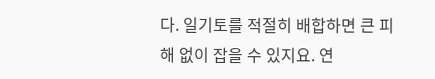다. 일기토를 적절히 배합하면 큰 피해 없이 잡을 수 있지요. 연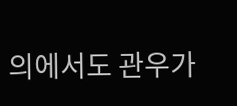의에서도 관우가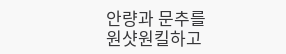안량과 문추를
원샷원킬하고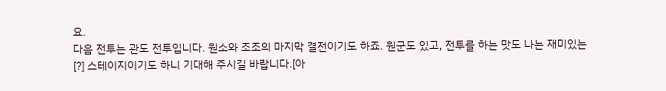요.
다음 전투는 관도 전투입니다. 원소와 조조의 마지막 결전이기도 하죠. 원군도 있고, 전투를 하는 맛도 나는 재미있는[?] 스테이지이기도 하니 기대해 주시길 바랍니다.[아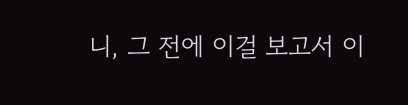니, 그 전에 이걸 보고서 이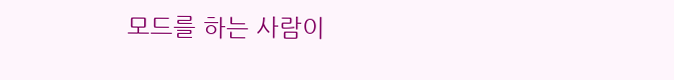모드를 하는 사람이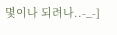몇이나 되려나..-_-]